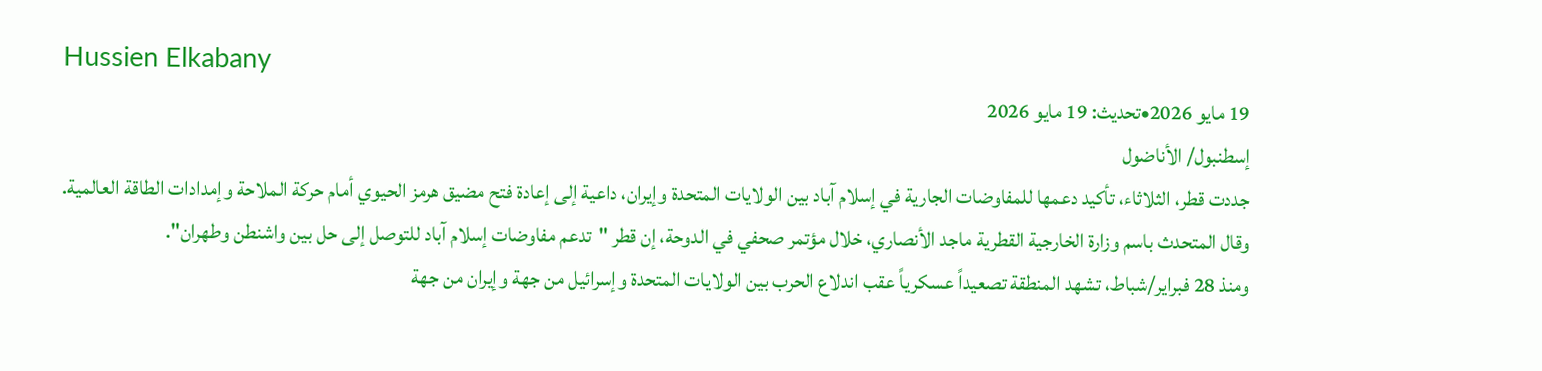Hussien Elkabany
19 مايو 2026•تحديث: 19 مايو 2026
إسطنبول/ الأناضول
جددت قطر، الثلاثاء، تأكيد دعمها للمفاوضات الجارية في إسلام آباد بين الولايات المتحدة وإيران، داعية إلى إعادة فتح مضيق هرمز الحيوي أمام حركة الملاحة وإمدادات الطاقة العالمية.
وقال المتحدث باسم وزارة الخارجية القطرية ماجد الأنصاري، خلال مؤتمر صحفي في الدوحة، إن قطر "تدعم مفاوضات إسلام آباد للتوصل إلى حل بين واشنطن وطهران".
ومنذ 28 فبراير/شباط، تشهد المنطقة تصعيداً عسكرياً عقب اندلاع الحرب بين الولايات المتحدة وإسرائيل من جهة وإيران من جهة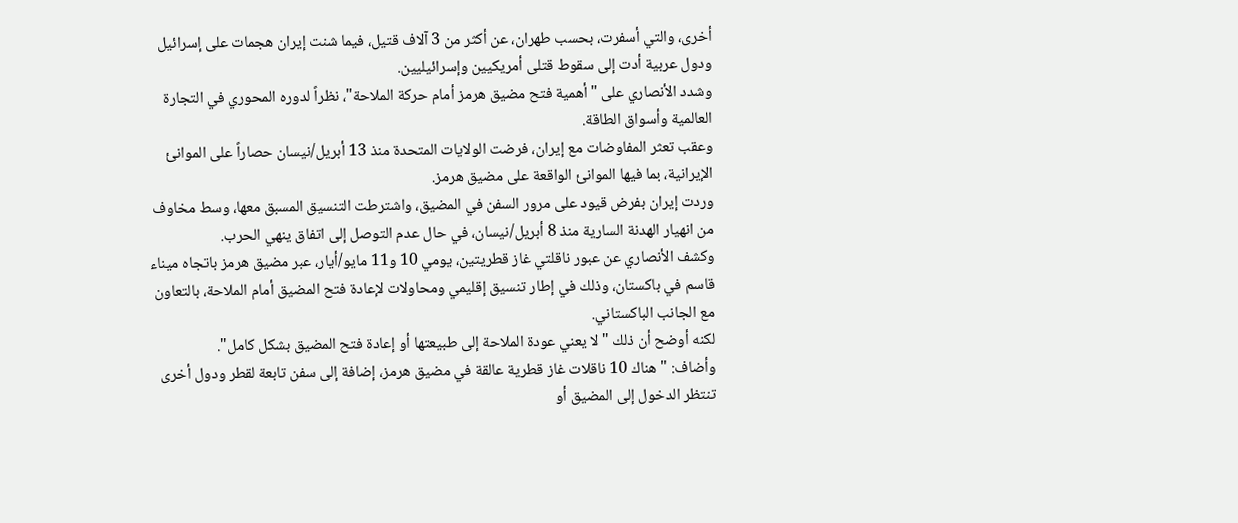أخرى، والتي أسفرت، بحسب طهران، عن أكثر من 3 آلاف قتيل، فيما شنت إيران هجمات على إسرائيل ودول عربية أدت إلى سقوط قتلى أمريكيين وإسرائيليين.
وشدد الأنصاري على "أهمية فتح مضيق هرمز أمام حركة الملاحة"، نظراً لدوره المحوري في التجارة العالمية وأسواق الطاقة.
وعقب تعثر المفاوضات مع إيران، فرضت الولايات المتحدة منذ 13 أبريل/نيسان حصاراً على الموانئ الإيرانية، بما فيها الموانئ الواقعة على مضيق هرمز.
وردت إيران بفرض قيود على مرور السفن في المضيق، واشترطت التنسيق المسبق معها، وسط مخاوف من انهيار الهدنة السارية منذ 8 أبريل/نيسان، في حال عدم التوصل إلى اتفاق ينهي الحرب.
وكشف الأنصاري عن عبور ناقلتي غاز قطريتين، يومي 10 و11 مايو/أيار، عبر مضيق هرمز باتجاه ميناء قاسم في باكستان، وذلك في إطار تنسيق إقليمي ومحاولات لإعادة فتح المضيق أمام الملاحة، بالتعاون مع الجانب الباكستاني.
لكنه أوضح أن ذلك "لا يعني عودة الملاحة إلى طبيعتها أو إعادة فتح المضيق بشكل كامل".
وأضاف: "هناك 10 ناقلات غاز قطرية عالقة في مضيق هرمز، إضافة إلى سفن تابعة لقطر ودول أخرى تنتظر الدخول إلى المضيق أو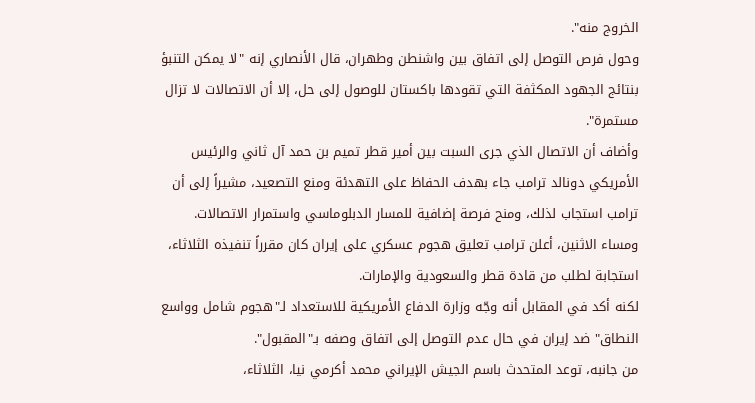الخروج منه".
وحول فرص التوصل إلى اتفاق بين واشنطن وطهران، قال الأنصاري إنه "لا يمكن التنبؤ بنتائج الجهود المكثفة التي تقودها باكستان للوصول إلى حل، إلا أن الاتصالات لا تزال مستمرة".
وأضاف أن الاتصال الذي جرى السبت بين أمير قطر تميم بن حمد آل ثاني والرئيس الأمريكي دونالد ترامب جاء بهدف الحفاظ على التهدئة ومنع التصعيد، مشيراً إلى أن ترامب استجاب لذلك، ومنح فرصة إضافية للمسار الدبلوماسي واستمرار الاتصالات.
ومساء الاثنين، أعلن ترامب تعليق هجوم عسكري على إيران كان مقرراً تنفيذه الثلاثاء، استجابة لطلب من قادة قطر والسعودية والإمارات.
لكنه أكد في المقابل أنه وجّه وزارة الدفاع الأمريكية للاستعداد لـ"هجوم شامل وواسع النطاق" ضد إيران في حال عدم التوصل إلى اتفاق وصفه بـ"المقبول".
من جانبه، توعد المتحدث باسم الجيش الإيراني محمد أكرمي نيا، الثلاثاء،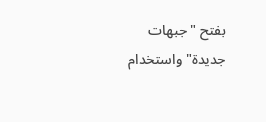بفتح "جبهات جديدة" واستخدام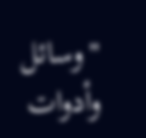"وسائل وأدوات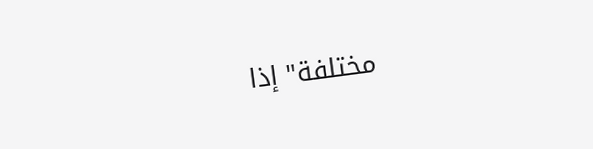مختلفة" إذا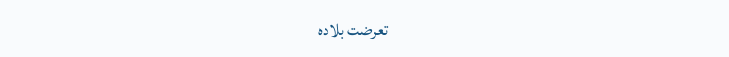تعرضت بلاده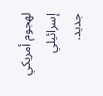لهجوم أمريكي إسرائيلي جديد.